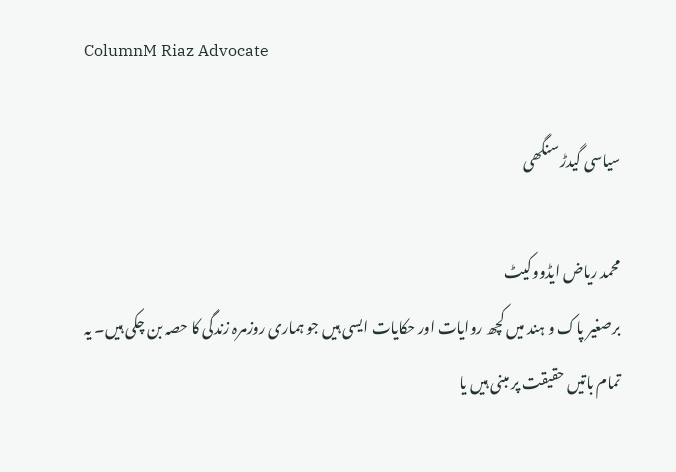ColumnM Riaz Advocate

سیاسی گیدڑ سنگھی

محمد ریاض ایڈووکیٹ
برصغیر پاک و ہند میں کچھ روایات اور حکایات ایسی ہیں جو ہماری روزمرہ زندگی کا حصہ بن چکی ہیں۔ یہ تمام باتیں حقیقت پر مبنی ہیں یا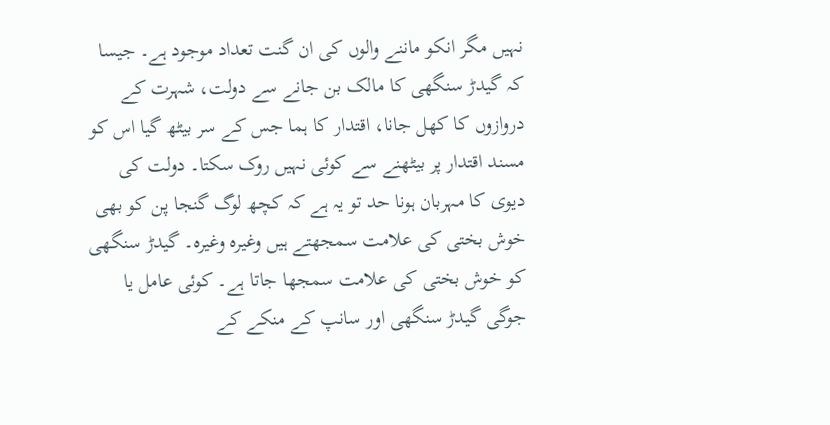نہیں مگر انکو ماننے والوں کی ان گنت تعداد موجود ہے۔ جیسا کہ گیدڑ سنگھی کا مالک بن جانے سے دولت، شہرت کے دروازوں کا کھل جانا، اقتدار کا ہما جس کے سر بیٹھ گیا اس کو مسند اقتدار پر بیٹھنے سے کوئی نہیں روک سکتا۔ دولت کی دیوی کا مہربان ہونا حد تو یہ ہے کہ کچھ لوگ گنجا پن کو بھی خوش بختی کی علامت سمجھتے ہیں وغیرہ وغیرہ۔ گیدڑ سنگھی کو خوش بختی کی علامت سمجھا جاتا ہے۔ کوئی عامل یا جوگی گیدڑ سنگھی اور سانپ کے منکے کے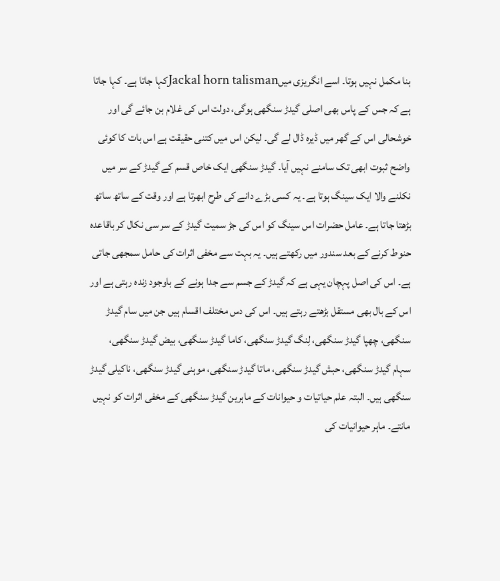بنا مکمل نہیں ہوتا۔ اسے انگریزی میںJackal horn talismanکہا جاتا ہے۔ کہا جاتا ہے کہ جس کے پاس بھی اصلی گیدڑ سنگھی ہوگی، دولت اس کی غلام بن جائے گی اور خوشحالی اس کے گھر میں ڈیرہ ڈال لے گی۔ لیکن اس میں کتنی حقیقت ہے اس بات کا کوئی واضح ثبوت ابھی تک سامنے نہیں آیا۔ گیدڑ سنگھی ایک خاص قسم کے گیدڑ کے سر میں نکلنے والا ایک سینگ ہوتا ہے۔ یہ کسی بڑے دانے کی طرح ابھرتا ہے اور وقت کے ساتھ ساتھ بڑھتا جاتا ہے۔ عامل حضرات اس سینگ کو اس کی جڑ سمیت گیدڑ کے سر سی نکال کر باقاعدہ حنوط کرنے کے بعد سندور میں رکھتے ہیں۔ یہ بہت سے مخفی اثرات کی حامل سمجھی جاتی ہے۔ اس کی اصل پہچان یہی ہے کہ گیدڑ کے جسم سے جدا ہونے کے باوجود زندہ رہتی ہے اور اس کے بال بھی مستقل بڑھتے رہتے ہیں۔ اس کی دس مختلف اقسام ہیں جن میں سام گیدڑ سنگھی، چھپا گیدڑ سنگھی، لِنگ گیدڑ سنگھی، کاما گیدڑ سنگھی، بیض گیدڑ سنگھی، سہام گیدڑ سنگھی، حبش گیدڑ سنگھی، ماتا گیدڑ سنگھی، موہنی گیدڑ سنگھی، ناکیلی گیدڑ سنگھی ہیں۔ البتہ علم حیاتیات و حیوانات کے ماہرین گیدڑ سنگھی کے مخفی اثرات کو نہیں مانتے۔ ماہر حیوانیات کی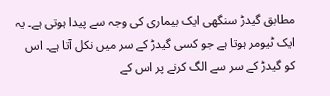مطابق گیدڑ سنگھی ایک بیماری کی وجہ سے پیدا ہوتی ہے۔ یہ ایک ٹیومر ہوتا ہے جو کسی گیدڑ کے سر میں نکل آتا ہے۔ اس کو گیدڑ کے سر سے الگ کرنے پر اس کے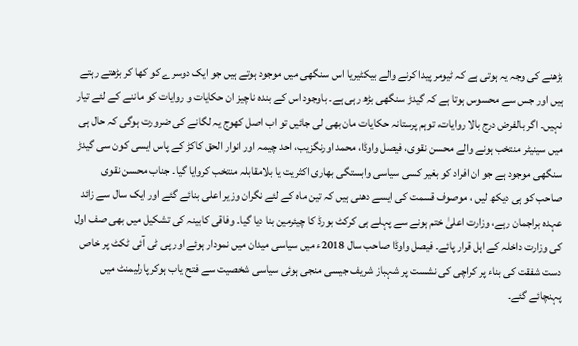بڑھنے کی وجہ یہ ہوتی ہے کہ ٹیومر پیدا کرنے والے بیکٹیریا اس سنگھی میں موجود ہوتے ہیں جو ایک دوسرے کو کھا کر بڑھتے رہتے ہیں اور جس سے محسوس ہوتا ہے کہ گیدڑ سنگھی بڑھ رہی ہے۔ باوجود اس کے بندہ ناچیز ان حکایات و روایات کو ماننے کے لئے تیار نہیں۔ اگر بالفرض درج بالا روایات، توہم پرستانہ حکایات مان بھی لی جائیں تو اب اصل کھوج یہ لگانے کی ضرورت ہوگی کہ حال ہی میں سینیٹر منتخب ہونے والے محسن نقوی، فیصل واوڈا، محمد اورنگزیب، احد چیمہ اور انوار الحق کاکڑ کے پاس ایسی کون سی گیدڑ سنگھی موجود ہے جو ان افراد کو بغیر کسی سیاسی وابستگی بھاری اکثریت یا بلامقابلہ منتخب کروایا گیا۔ جناب محسن نقوی صاحب کو ہی دیکھ لیں ، موصوف قسمت کی ایسے دھنی ہیں کہ تین ماہ کے لئے نگران وزیر اعلی بنائے گئے اور ایک سال سے زائد عہدہ براجمان رہے، وزارت اعلیٰ ختم ہونے سے پہلے ہی کرکٹ بورڈ کا چیئرمین بنا دیا گیا۔ وفاقی کابینہ کی تشکیل میں بھی صف اول کی وزارت داخلہ کے اہل قرار پائے۔ فیصل واوڈا صاحب سال 2018ء میں سیاسی میدان میں نمودار ہوئے اور پی ٹی آئی ٹکٹ پر خاص دست شفقت کی بناء پر کراچی کی نشست پر شہباز شریف جیسی منجی ہوئی سیاسی شخصیت سے فتح یاب ہوکر پارلیمنٹ میں پہنچائے گئے۔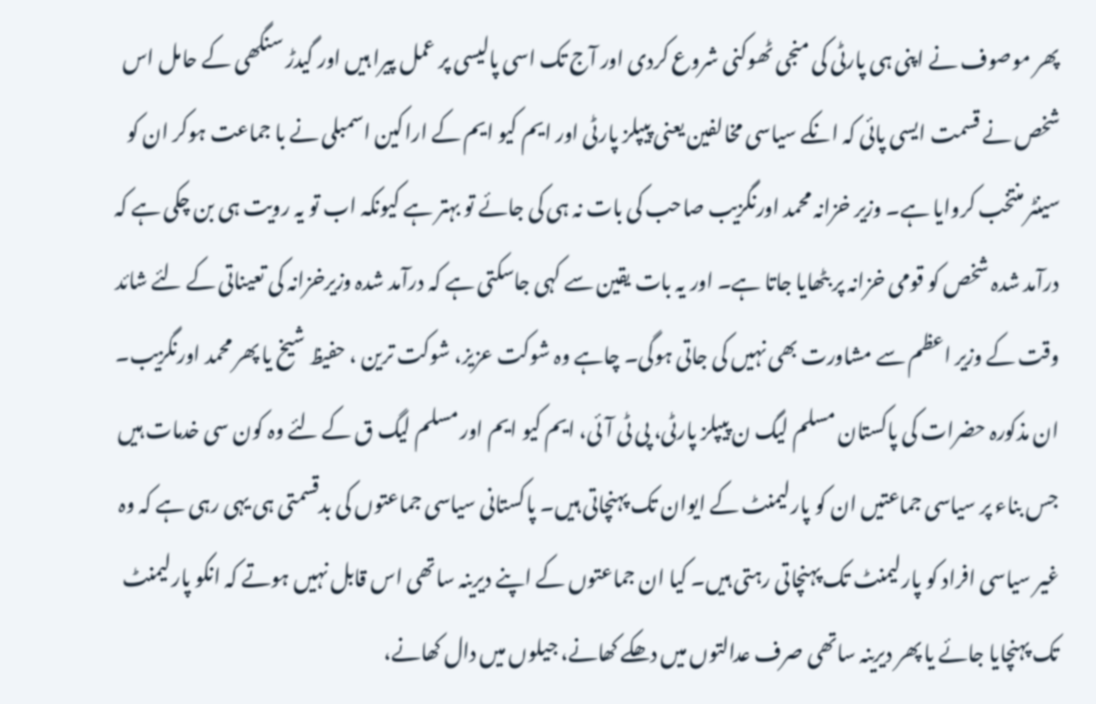پھر موصوف نے اپنی ہی پارٹی کی منجی ٹھوکنی شروع کردی اور آج تک اسی پالیسی پر عمل پیرا ہیں اور گیدڑ سنگھی کے حامل اس شخص نے قسمت ایسی پائی کہ انکے سیاسی مخالفین یعنی پیپلز پارٹی اور ایم کیو ایم کے اراکین اسمبلی نے با جماعت ہوکر ان کو سینٹر منتخب کروایا ہے۔ وزیر خزانہ محمد اورنگزیب صاحب کی بات نہ ہی کی جائے تو بہتر ہے کیونکہ اب تو یہ رویت ہی بن چکی ہے کہ درآمد شدہ شخص کو قومی خزانہ پر بٹھایا جاتا ہے۔ اور یہ بات یقین سے کہی جاسکتی ہے کہ درآمد شدہ وزیرخزانہ کی تعیناتی کے لئے شائد وقت کے وزیر اعظم سے مشاورت بھی نہیں کی جاتی ہوگی۔ چاہے وہ شوکت عزیز، شوکت ترین ، حفیظ شیخ یا پھر محمد اورنگزیب۔ ان مذکورہ حضرات کی پاکستان مسلم لیگ ن پیپلز پارٹی، پی ٹی آئی، ایم کیو ایم اور مسلم لیگ ق کے لئے وہ کون سی خدمات ہیں جس بناء پر سیاسی جماعتیں ان کو پارلیمنٹ کے ایوان تک پہنچاتی ہیں۔ پاکستانی سیاسی جماعتوں کی بدقسمتی ہی یہی رہی ہے کہ وہ غیر سیاسی افراد کو پارلیمنٹ تک پہنچاتی رہتی ہیں۔ کیا ان جماعتوں کے اپنے دیرینہ ساتھی اس قابل نہیں ہوتے کہ انکو پارلیمنٹ تک پہنچایا جائے یا پھر دیرینہ ساتھی صرف عدالتوں میں دھکے کھانے، جیلوں میں دال کھانے،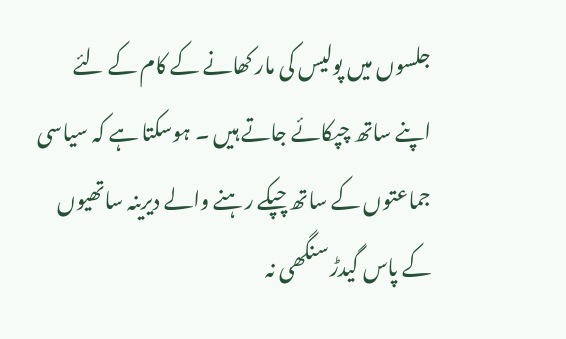جلسوں میں پولیس کی مار کھانے کے کام کے لئے اپنے ساتھ چپکائے جاتے ہیں ۔ ہوسکتا ہے کہ سیاسی جماعتوں کے ساتھ چپکے رہنے والے دیرینہ ساتھیوں کے پاس گیدڑ سنگھی نہ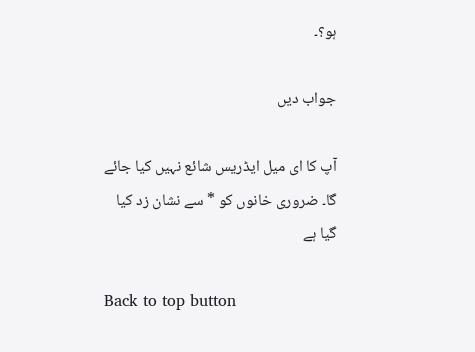ہو؟۔

جواب دیں

آپ کا ای میل ایڈریس شائع نہیں کیا جائے گا۔ ضروری خانوں کو * سے نشان زد کیا گیا ہے

Back to top button